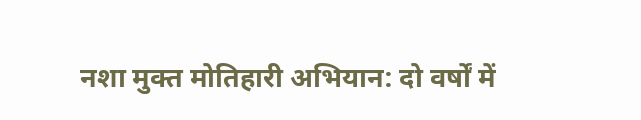नशा मुक्त मोतिहारी अभियान: दो वर्षों में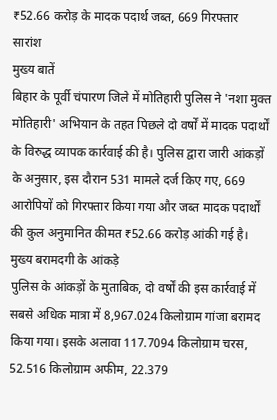₹52.66 करोड़ के मादक पदार्थ जब्त, 669 गिरफ्तार
सारांश
मुख्य बातें
बिहार के पूर्वी चंपारण जिले में मोतिहारी पुलिस ने 'नशा मुक्त मोतिहारी' अभियान के तहत पिछले दो वर्षों में मादक पदार्थों के विरुद्ध व्यापक कार्रवाई की है। पुलिस द्वारा जारी आंकड़ों के अनुसार, इस दौरान 531 मामले दर्ज किए गए, 669 आरोपियों को गिरफ्तार किया गया और जब्त मादक पदार्थों की कुल अनुमानित कीमत ₹52.66 करोड़ आंकी गई है।
मुख्य बरामदगी के आंकड़े
पुलिस के आंकड़ों के मुताबिक, दो वर्षों की इस कार्रवाई में सबसे अधिक मात्रा में 8,967.024 किलोग्राम गांजा बरामद किया गया। इसके अलावा 117.7094 किलोग्राम चरस, 52.516 किलोग्राम अफीम, 22.379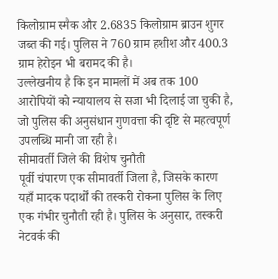किलोग्राम स्मैक और 2.6835 किलोग्राम ब्राउन शुगर जब्त की गई। पुलिस ने 760 ग्राम हशीश और 400.3 ग्राम हेरोइन भी बरामद की है।
उल्लेखनीय है कि इन मामलों में अब तक 100 आरोपियों को न्यायालय से सजा भी दिलाई जा चुकी है, जो पुलिस की अनुसंधान गुणवत्ता की दृष्टि से महत्वपूर्ण उपलब्धि मानी जा रही है।
सीमावर्ती जिले की विशेष चुनौती
पूर्वी चंपारण एक सीमावर्ती जिला है, जिसके कारण यहाँ मादक पदार्थों की तस्करी रोकना पुलिस के लिए एक गंभीर चुनौती रही है। पुलिस के अनुसार, तस्करी नेटवर्क की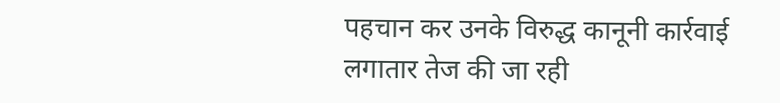पहचान कर उनके विरुद्ध कानूनी कार्रवाई लगातार तेज की जा रही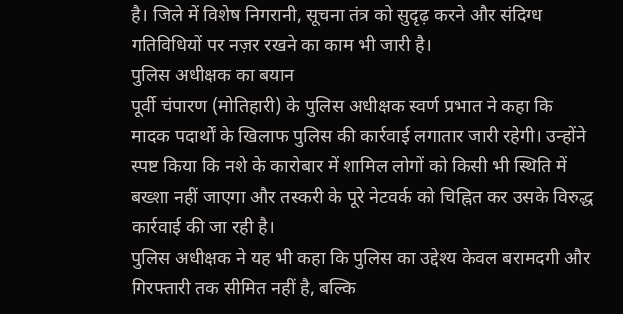है। जिले में विशेष निगरानी, सूचना तंत्र को सुदृढ़ करने और संदिग्ध गतिविधियों पर नज़र रखने का काम भी जारी है।
पुलिस अधीक्षक का बयान
पूर्वी चंपारण (मोतिहारी) के पुलिस अधीक्षक स्वर्ण प्रभात ने कहा कि मादक पदार्थों के खिलाफ पुलिस की कार्रवाई लगातार जारी रहेगी। उन्होंने स्पष्ट किया कि नशे के कारोबार में शामिल लोगों को किसी भी स्थिति में बख्शा नहीं जाएगा और तस्करी के पूरे नेटवर्क को चिह्नित कर उसके विरुद्ध कार्रवाई की जा रही है।
पुलिस अधीक्षक ने यह भी कहा कि पुलिस का उद्देश्य केवल बरामदगी और गिरफ्तारी तक सीमित नहीं है, बल्कि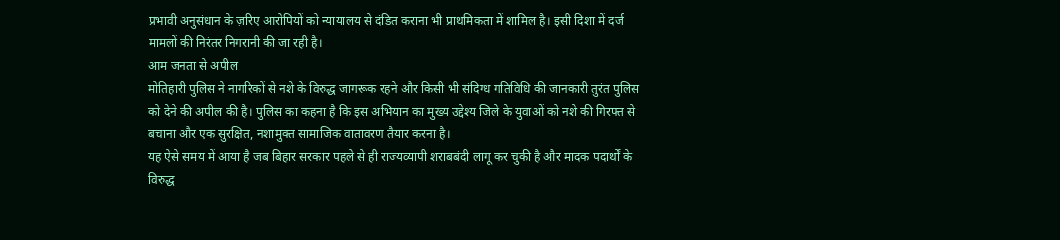प्रभावी अनुसंधान के ज़रिए आरोपियों को न्यायालय से दंडित कराना भी प्राथमिकता में शामिल है। इसी दिशा में दर्ज मामलों की निरंतर निगरानी की जा रही है।
आम जनता से अपील
मोतिहारी पुलिस ने नागरिकों से नशे के विरुद्ध जागरूक रहने और किसी भी संदिग्ध गतिविधि की जानकारी तुरंत पुलिस को देने की अपील की है। पुलिस का कहना है कि इस अभियान का मुख्य उद्देश्य जिले के युवाओं को नशे की गिरफ्त से बचाना और एक सुरक्षित, नशामुक्त सामाजिक वातावरण तैयार करना है।
यह ऐसे समय में आया है जब बिहार सरकार पहले से ही राज्यव्यापी शराबबंदी लागू कर चुकी है और मादक पदार्थों के विरुद्ध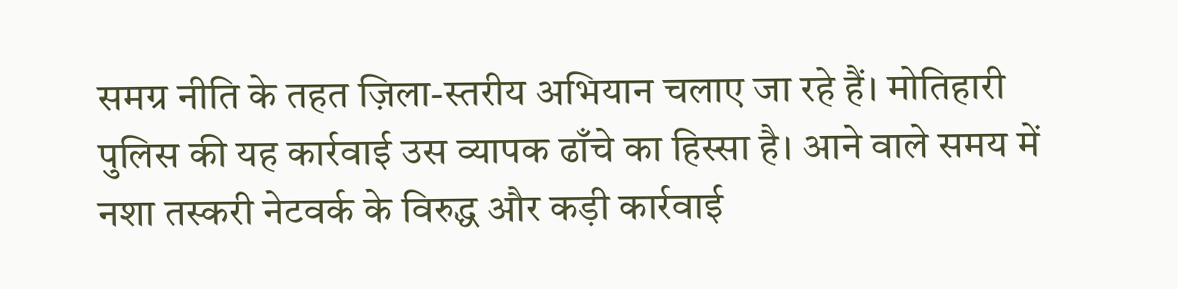समग्र नीति के तहत ज़िला-स्तरीय अभियान चलाए जा रहे हैं। मोतिहारी पुलिस की यह कार्रवाई उस व्यापक ढाँचे का हिस्सा है। आने वाले समय में नशा तस्करी नेटवर्क के विरुद्ध और कड़ी कार्रवाई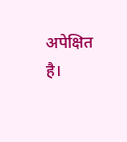अपेक्षित है।